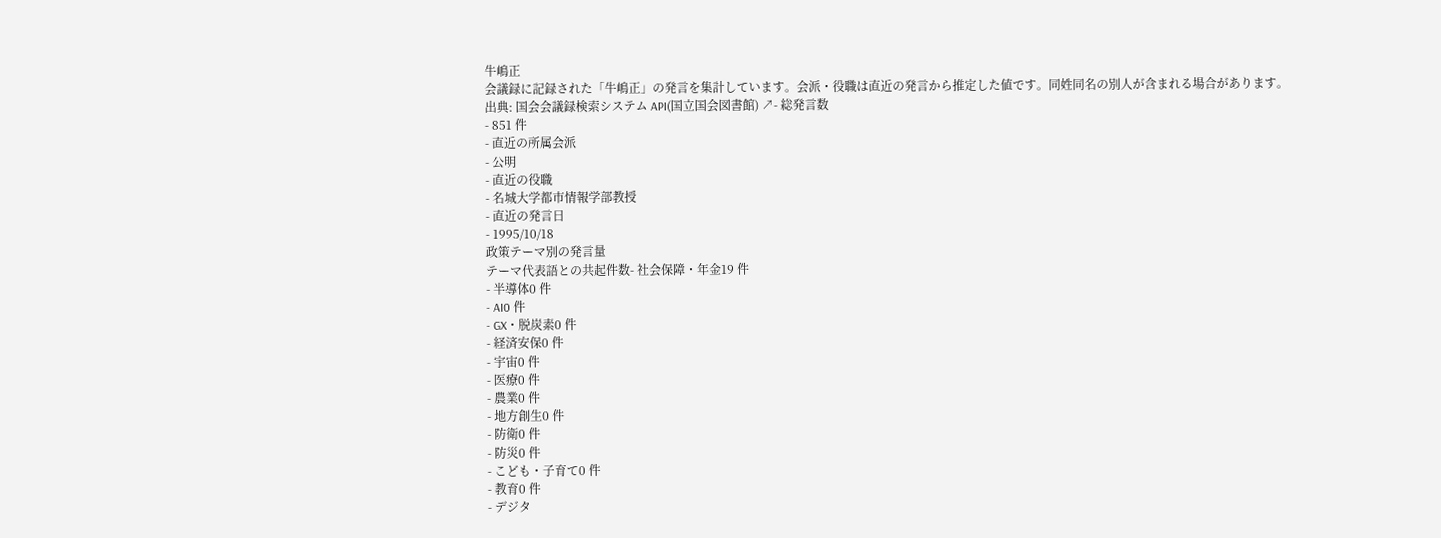牛嶋正
会議録に記録された「牛嶋正」の発言を集計しています。会派・役職は直近の発言から推定した値です。同姓同名の別人が含まれる場合があります。
出典: 国会会議録検索システム API(国立国会図書館) ↗- 総発言数
- 851 件
- 直近の所属会派
- 公明
- 直近の役職
- 名城大学都市情報学部教授
- 直近の発言日
- 1995/10/18
政策テーマ別の発言量
テーマ代表語との共起件数- 社会保障・年金19 件
- 半導体0 件
- AI0 件
- GX・脱炭素0 件
- 経済安保0 件
- 宇宙0 件
- 医療0 件
- 農業0 件
- 地方創生0 件
- 防衛0 件
- 防災0 件
- こども・子育て0 件
- 教育0 件
- デジタ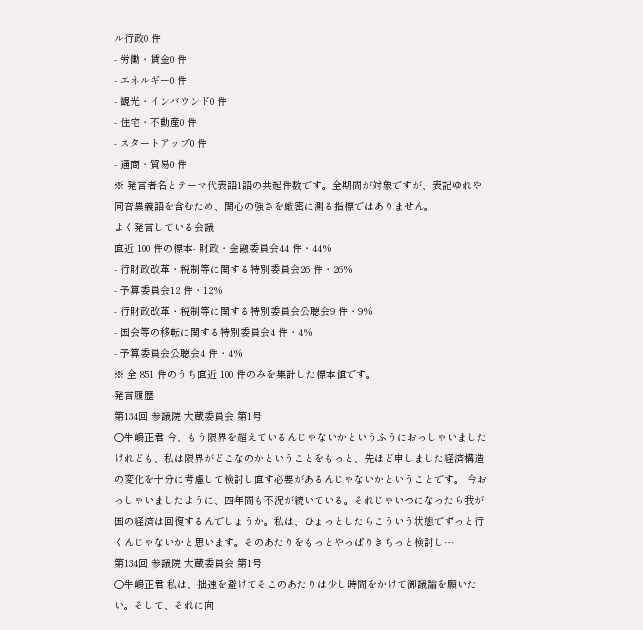ル行政0 件
- 労働・賃金0 件
- エネルギー0 件
- 観光・インバウンド0 件
- 住宅・不動産0 件
- スタートアップ0 件
- 通商・貿易0 件
※ 発言者名とテーマ代表語1語の共起件数です。全期間が対象ですが、表記ゆれや 同音異義語を含むため、関心の強さを厳密に測る指標ではありません。
よく発言している会議
直近 100 件の標本- 財政・金融委員会44 件・44%
- 行財政改革・税制等に関する特別委員会26 件・26%
- 予算委員会12 件・12%
- 行財政改革・税制等に関する特別委員会公聴会9 件・9%
- 国会等の移転に関する特別委員会4 件・4%
- 予算委員会公聴会4 件・4%
※ 全 851 件のうち直近 100 件のみを集計した標本値です。
発言履歴
第134回 参議院 大蔵委員会 第1号
○牛嶋正君 今、もう限界を超えているんじゃないかというふうにおっしゃいましたけれども、私は限界がどこなのかということをもっと、先ほど申しました経済構造の変化を十分に考慮して検討し直す必要があるんじゃないかということです。 今おっしゃいましたように、四年間も不況が続いている。それじゃいつになったら我が国の経済は回復するんでしょうか。私は、ひょっとしたらこういう状態でずっと行くんじゃないかと思います。そのあたりをもっとやっぱりきちっと検討し…
第134回 参議院 大蔵委員会 第1号
○牛嶋正君 私は、拙速を避けてそこのあたりは少し時間をかけて御議論を願いたい。そして、それに向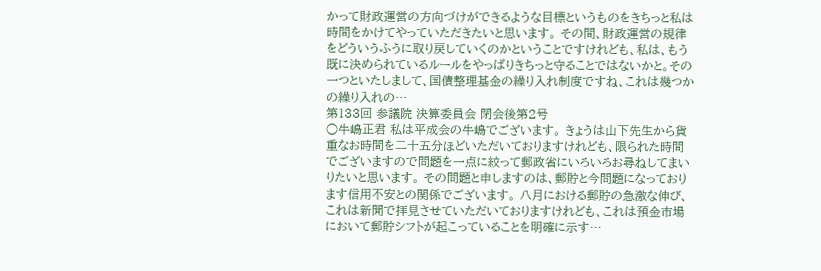かって財政運営の方向づけができるような目標というものをきちっと私は時間をかけてやっていただきたいと思います。 その間、財政運営の規律をどういうふうに取り戻していくのかということですけれども、私は、もう既に決められているルールをやっぱりきちっと守ることではないかと。その一つといたしまして、国債整理基金の繰り入れ制度ですね、これは幾つかの繰り入れの…
第133回 参議院 決算委員会 閉会後第2号
○牛嶋正君 私は平成会の牛嶋でございます。 きょうは山下先生から貨重なお時間を二十五分ほどいただいておりますけれども、限られた時間でございますので問題を一点に絞って郵政省にいろいろお尋ねしてまいりたいと思います。 その問題と申しますのは、郵貯と今問題になっております信用不安との関係でございます。 八月における郵貯の急激な伸び、これは新聞で拝見させていただいておりますけれども、これは預金市場において郵貯シフトが起こっていることを明確に示す…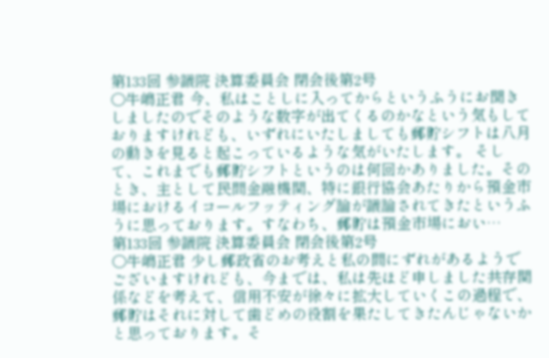第133回 参議院 決算委員会 閉会後第2号
○牛嶋正君 今、私はことしに入ってからというふうにお聞きしましたのでそのような数字が出てくるのかなという気もしておりますけれども、いずれにいたしましても郵貯シフトは八月の動きを見ると起こっているような気がいたします。 そして、これまでも郵貯シフトというのは何回かありました。そのとき、主として民間金融機関、特に銀行協会あたりから預金市場におけるイコールフッティング論が議論されてきたというふうに思っております。すなわち、郵貯は預金市場におい…
第133回 参議院 決算委員会 閉会後第2号
○牛嶋正君 少し郵政省のお考えと私の間にずれがあるようでございますけれども、今までは、私は先ほど申しました共存関係などを考えて、信用不安が徐々に拡大していくこの過程で、郵貯はそれに対して歯どめの役割を果たしてきたんじゃないかと思っております。そ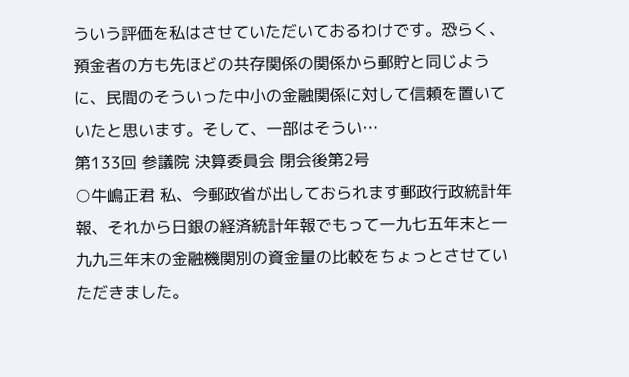ういう評価を私はさせていただいておるわけです。恐らく、預金者の方も先ほどの共存関係の関係から郵貯と同じように、民間のそういった中小の金融関係に対して信頼を置いていたと思います。そして、一部はそうい…
第133回 参議院 決算委員会 閉会後第2号
○牛嶋正君 私、今郵政省が出しておられます郵政行政統計年報、それから日銀の経済統計年報でもって一九七五年末と一九九三年末の金融機関別の資金量の比較をちょっとさせていただきました。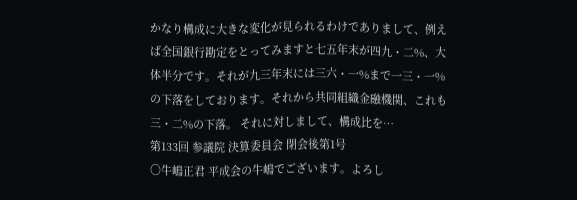かなり構成に大きな変化が見られるわけでありまして、例えば全国銀行勘定をとってみますと七五年末が四九・二%、大体半分です。それが九三年末には三六・一%まで一三・一%の下落をしております。それから共同組織金融機関、これも三・二%の下落。 それに対しまして、構成比を…
第133回 参議院 決算委員会 閉会後第1号
○牛嶋正君 平成会の牛嶋でございます。よろし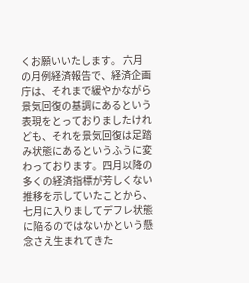くお願いいたします。 六月の月例経済報告で、経済企画庁は、それまで緩やかながら景気回復の基調にあるという表現をとっておりましたけれども、それを景気回復は足踏み状態にあるというふうに変わっております。四月以降の多くの経済指標が芳しくない推移を示していたことから、七月に入りましてデフレ状態に陥るのではないかという懸念さえ生まれてきた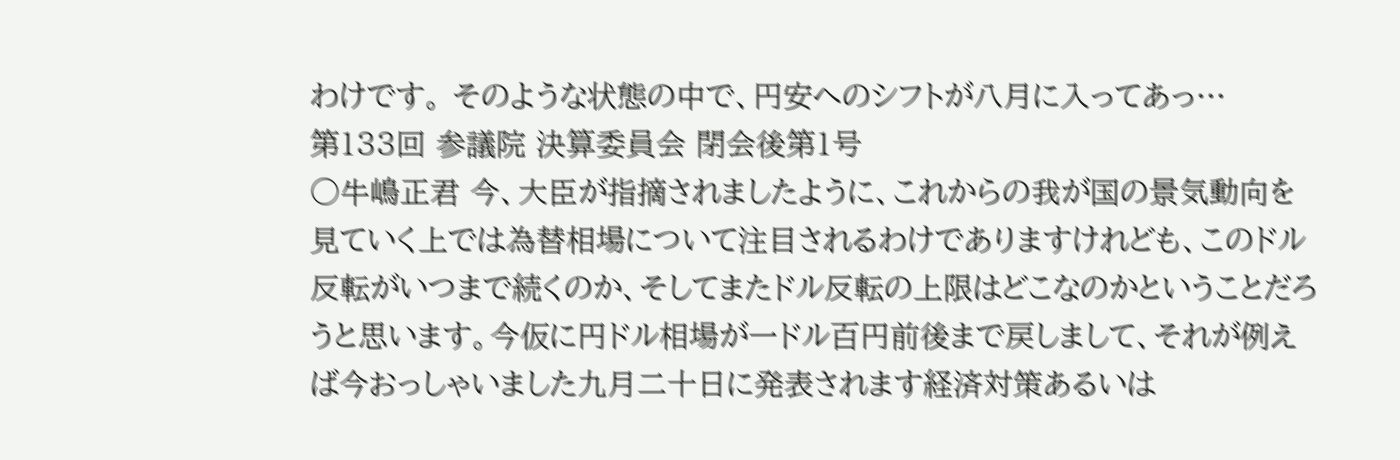わけです。 そのような状態の中で、円安へのシフトが八月に入ってあっ…
第133回 参議院 決算委員会 閉会後第1号
○牛嶋正君 今、大臣が指摘されましたように、これからの我が国の景気動向を見ていく上では為替相場について注目されるわけでありますけれども、このドル反転がいつまで続くのか、そしてまたドル反転の上限はどこなのかということだろうと思います。今仮に円ドル相場が一ドル百円前後まで戻しまして、それが例えば今おっしゃいました九月二十日に発表されます経済対策あるいは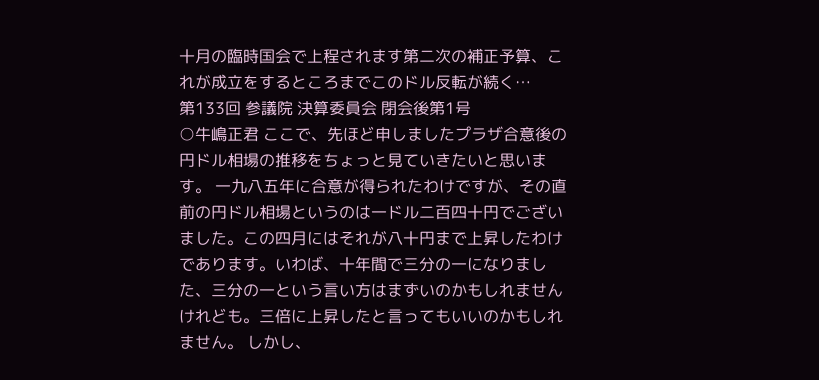十月の臨時国会で上程されます第二次の補正予算、これが成立をするところまでこのドル反転が続く…
第133回 参議院 決算委員会 閉会後第1号
○牛嶋正君 ここで、先ほど申しましたプラザ合意後の円ドル相場の推移をちょっと見ていきたいと思います。 一九八五年に合意が得られたわけですが、その直前の円ドル相場というのは一ドル二百四十円でございました。この四月にはそれが八十円まで上昇したわけであります。いわば、十年間で三分の一になりました、三分の一という言い方はまずいのかもしれませんけれども。三倍に上昇したと言ってもいいのかもしれません。 しかし、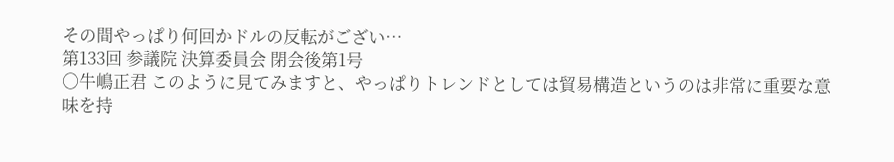その間やっぱり何回かドルの反転がござい…
第133回 参議院 決算委員会 閉会後第1号
○牛嶋正君 このように見てみますと、やっぱりトレンドとしては貿易構造というのは非常に重要な意味を持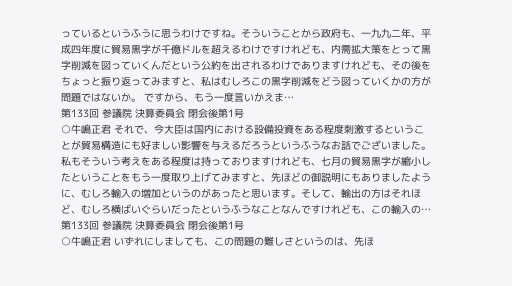っているというふうに思うわけですね。そういうことから政府も、一九九二年、平成四年度に貿易黒字が千億ドルを超えるわけですけれども、内需拡大策をとって黒字削減を図っていくんだという公約を出されるわけでありますけれども、その後をちょっと振り返ってみますと、私はむしろこの黒字削減をどう図っていくかの方が問題ではないか。 ですから、もう一度言いかえま…
第133回 参議院 決算委員会 閉会後第1号
○牛嶋正君 それで、今大臣は国内における設備投資をある程度刺激するということが貿易構造にも好ましい影響を与えるだろうというふうなお話でございました。私もそういう考えをある程度は持っておりますけれども、七月の貿易黒字が縮小したということをもう一度取り上げてみますと、先ほどの御説明にもありましたように、むしろ輸入の増加というのがあったと思います。そして、輸出の方はそれほど、むしろ横ばいぐらいだったというふうなことなんですけれども、この輸入の…
第133回 参議院 決算委員会 閉会後第1号
○牛嶋正君 いずれにしましても、この問題の難しさというのは、先ほ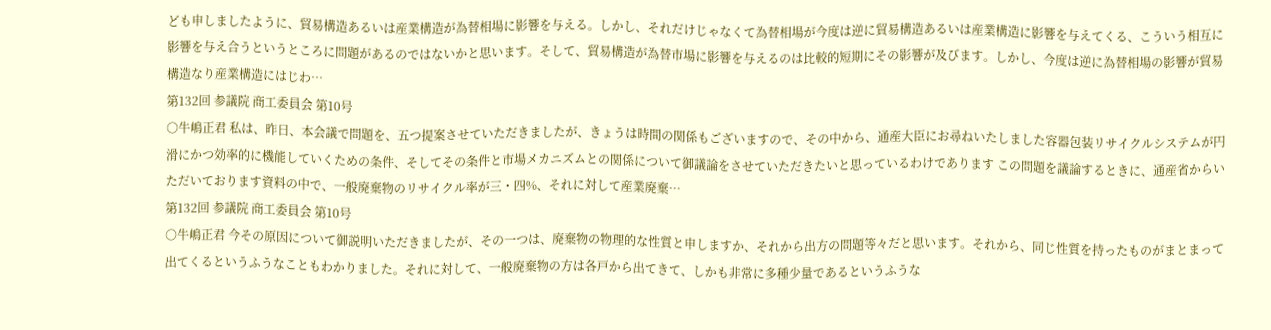ども申しましたように、貿易構造あるいは産業構造が為替相場に影響を与える。しかし、それだけじゃなくて為替相場が今度は逆に貿易構造あるいは産業構造に影響を与えてくる、こういう相互に影響を与え合うというところに問題があるのではないかと思います。そして、貿易構造が為替市場に影響を与えるのは比較的短期にその影響が及びます。しかし、今度は逆に為替相場の影響が貿易構造なり産業構造にはじわ…
第132回 参議院 商工委員会 第10号
○牛嶋正君 私は、昨日、本会議で問題を、五つ提案させていただきましたが、きょうは時間の関係もございますので、その中から、通産大臣にお尋ねいたしました容器包装リサイクルシステムが円滑にかつ効率的に機能していくための条件、そしてその条件と市場メカニズムとの関係について御議論をさせていただきたいと思っているわけであります この問題を議論するときに、通産省からいただいております資料の中で、一般廃棄物のリサイクル率が三・四%、それに対して産業廃棄…
第132回 参議院 商工委員会 第10号
○牛嶋正君 今その原因について御説明いただきましたが、その一つは、廃棄物の物理的な性質と申しますか、それから出方の問題等々だと思います。それから、同じ性質を持ったものがまとまって出てくるというふうなこともわかりました。それに対して、一般廃棄物の方は各戸から出てきて、しかも非常に多種少量であるというふうな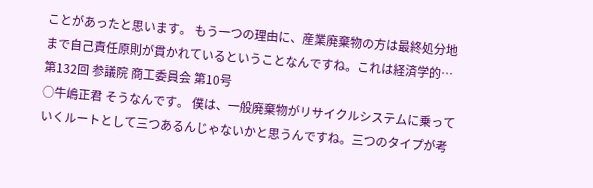ことがあったと思います。 もう一つの理由に、産業廃棄物の方は最終処分地まで自己責任原則が貫かれているということなんですね。これは経済学的…
第132回 参議院 商工委員会 第10号
○牛嶋正君 そうなんです。 僕は、一般廃棄物がリサイクルシステムに乗っていくルートとして三つあるんじゃないかと思うんですね。三つのタイプが考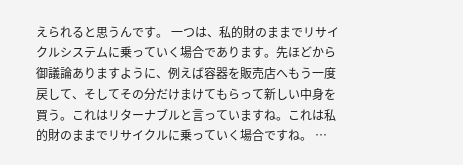えられると思うんです。 一つは、私的財のままでリサイクルシステムに乗っていく場合であります。先ほどから御議論ありますように、例えば容器を販売店へもう一度戻して、そしてその分だけまけてもらって新しい中身を買う。これはリターナブルと言っていますね。これは私的財のままでリサイクルに乗っていく場合ですね。 …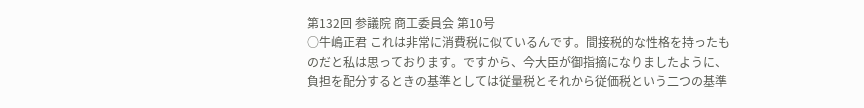第132回 参議院 商工委員会 第10号
○牛嶋正君 これは非常に消費税に似ているんです。間接税的な性格を持ったものだと私は思っております。ですから、今大臣が御指摘になりましたように、負担を配分するときの基準としては従量税とそれから従価税という二つの基準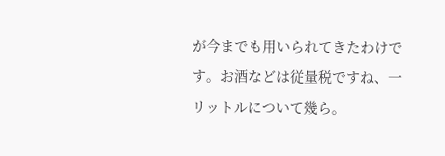が今までも用いられてきたわけです。お酒などは従量税ですね、一リットルについて幾ら。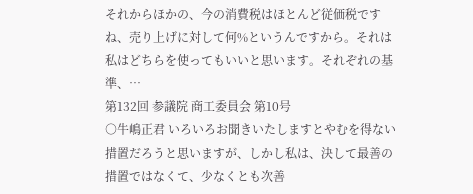それからほかの、今の消費税はほとんど従価税ですね、売り上げに対して何%というんですから。それは私はどちらを使ってもいいと思います。それぞれの基準、…
第132回 参議院 商工委員会 第10号
○牛嶋正君 いろいろお聞きいたしますとやむを得ない措置だろうと思いますが、しかし私は、決して最善の措置ではなくて、少なくとも次善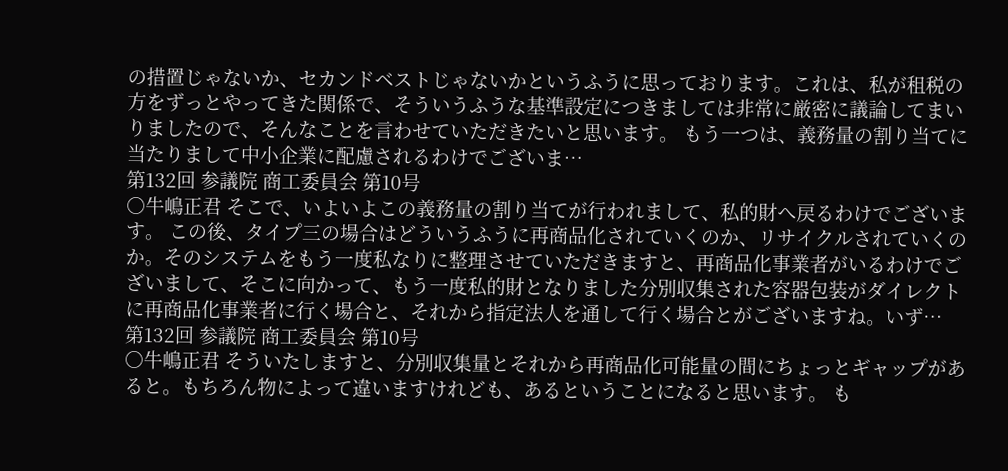の措置じゃないか、セカンドベストじゃないかというふうに思っております。これは、私が租税の方をずっとやってきた関係で、そういうふうな基準設定につきましては非常に厳密に議論してまいりましたので、そんなことを言わせていただきたいと思います。 もう一つは、義務量の割り当てに当たりまして中小企業に配慮されるわけでございま…
第132回 参議院 商工委員会 第10号
○牛嶋正君 そこで、いよいよこの義務量の割り当てが行われまして、私的財へ戻るわけでございます。 この後、タイプ三の場合はどういうふうに再商品化されていくのか、リサイクルされていくのか。そのシステムをもう一度私なりに整理させていただきますと、再商品化事業者がいるわけでございまして、そこに向かって、もう一度私的財となりました分別収集された容器包装がダイレクトに再商品化事業者に行く場合と、それから指定法人を通して行く場合とがございますね。いず…
第132回 参議院 商工委員会 第10号
○牛嶋正君 そういたしますと、分別収集量とそれから再商品化可能量の間にちょっとギャップがあると。もちろん物によって違いますけれども、あるということになると思います。 も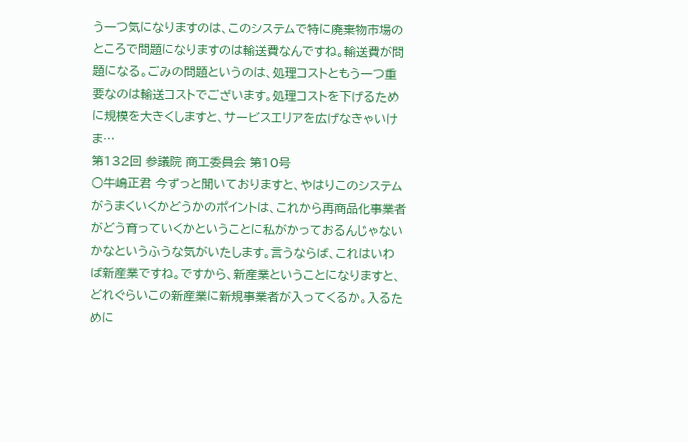う一つ気になりますのは、このシステムで特に廃棄物市場のところで問題になりますのは輸送費なんですね。輸送費が問題になる。ごみの問題というのは、処理コストともう一つ重要なのは輸送コストでございます。処理コストを下げるために規模を大きくしますと、サービスエリアを広げなきゃいけま…
第132回 参議院 商工委員会 第10号
○牛嶋正君 今ずっと聞いておりますと、やはりこのシステムがうまくいくかどうかのポイントは、これから再商品化事業者がどう育っていくかということに私がかっておるんじゃないかなというふうな気がいたします。言うならば、これはいわば新産業ですね。ですから、新産業ということになりますと、どれぐらいこの新産業に新規事業者が入ってくるか。入るために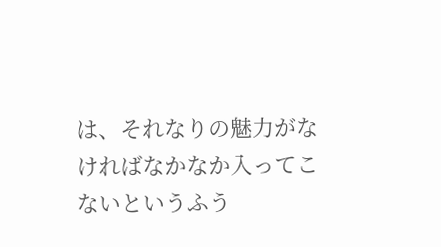は、それなりの魅力がなければなかなか入ってこないというふう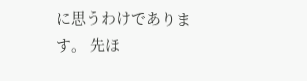に思うわけであります。 先ほ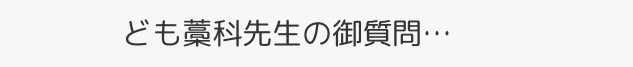ども藁科先生の御質問…